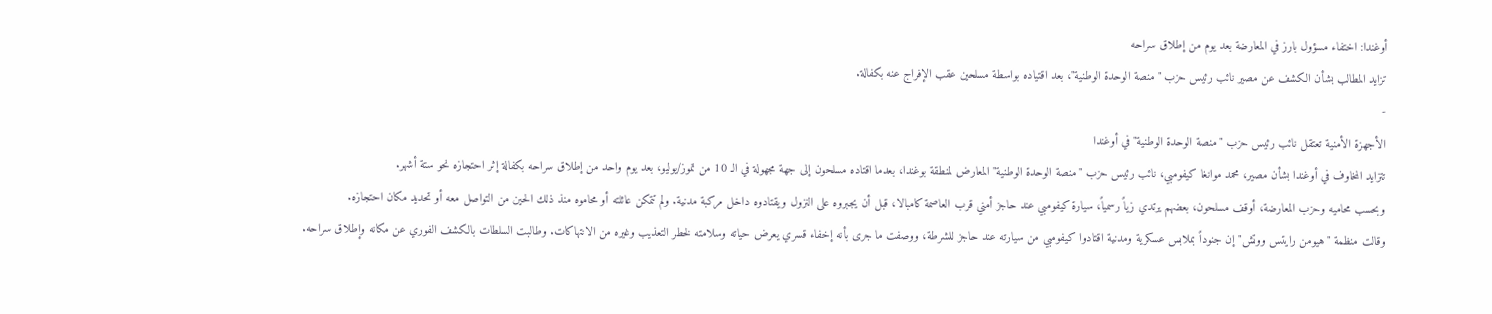أوغندا: اختفاء مسؤول بارز في المعارضة بعد يوم من إطلاق سراحه
تزايد المطالب بشأن الكشف عن مصير نائب رئيس حزب "منصة الوحدة الوطنية"، بعد اقتياده بواسطة مسلحين عقب الإفراج عنه بكفالة.
-
الأجهزة الأمنية تعتقل نائب رئيس حزب "منصة الوحدة الوطنية" في أوغندا
تتزايد المخاوف في أوغندا بشأن مصير، محمد موانغا كيفومبي، نائب رئيس حزب "منصة الوحدة الوطنية" المعارض لمنطقة بوغندا، بعدما اقتاده مسلحون إلى جهة مجهولة في الـ 10 من تموز/يوليو، بعد يوم واحد من إطلاق سراحه بكفالة إثر احتجازه نحو ستة أشهر.
وبحسب محاميه وحزب المعارضة، أوقف مسلحون، بعضهم يرتدي زياً رسمياً، سيارة كيفومبي عند حاجز أمني قرب العاصمة كامبالا، قبل أن يجبروه على النزول ويقتادوه داخل مركبة مدنية. ولم تتمكن عائلته أو محاموه منذ ذلك الحين من التواصل معه أو تحديد مكان احتجازه.
وقالت منظمة "هيومن رايتس ووتش" إن جنوداً بملابس عسكرية ومدنية اقتادوا كيفومبي من سيارته عند حاجز للشرطة، ووصفت ما جرى بأنه إخفاء قسري يعرض حياته وسلامته لخطر التعذيب وغيره من الانتهاكات. وطالبت السلطات بالكشف الفوري عن مكانه وإطلاق سراحه.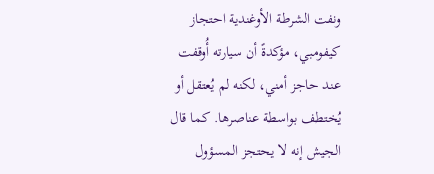ونفت الشرطة الأوغندية احتجاز كيفومبي، مؤكدةً أن سيارته أُوقفت عند حاجز أمني، لكنه لم يُعتقل أو يُختطف بواسطة عناصرها. كما قال الجيش إنه لا يحتجز المسؤول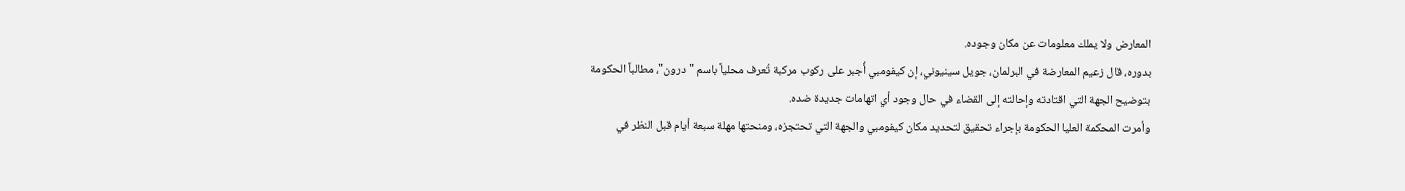المعارض ولا يملك معلومات عن مكان وجوده.
بدوره، قال زعيم المعارضة في البرلمان، جويل سينيوني، إن كيفومبي أُجبر على ركوب مركبة تُعرف محلياً باسم "درون"، مطالباً الحكومة بتوضيح الجهة التي اقتادته وإحالته إلى القضاء في حال وجود أي اتهامات جديدة ضده.
وأمرت المحكمة العليا الحكومة بإجراء تحقيق لتحديد مكان كيفومبي والجهة التي تحتجزه، ومنحتها مهلة سبعة أيام قبل النظر في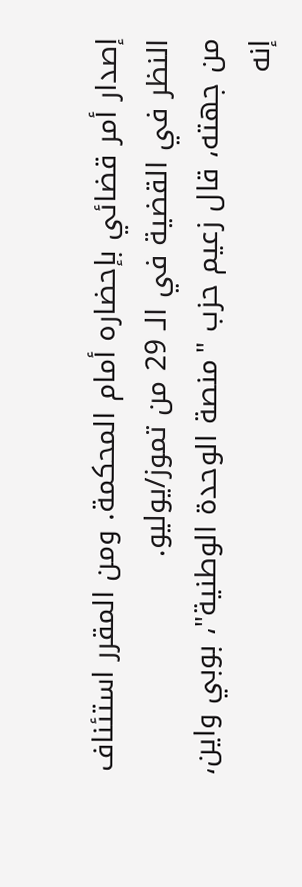إصدار أمر قضائي بإحضاره أمام المحكمة. ومن المقرر استئناف النظر في القضية في الـ 29 من تموز/يوليو.
من جهته، قال زعيم حزب "منصة الوحدة الوطنية"، بوبي واين، إنه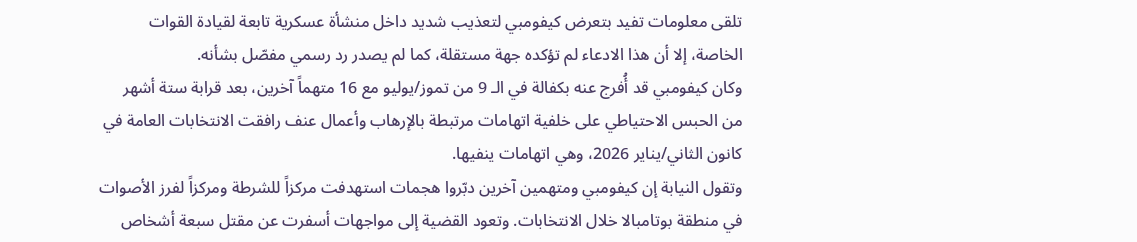تلقى معلومات تفيد بتعرض كيفومبي لتعذيب شديد داخل منشأة عسكرية تابعة لقيادة القوات الخاصة، إلا أن هذا الادعاء لم تؤكده جهة مستقلة، كما لم يصدر رد رسمي مفصّل بشأنه.
وكان كيفومبي قد أُفرج عنه بكفالة في الـ 9 من تموز/يوليو مع 16 متهماً آخرين، بعد قرابة ستة أشهر من الحبس الاحتياطي على خلفية اتهامات مرتبطة بالإرهاب وأعمال عنف رافقت الانتخابات العامة في كانون الثاني/يناير 2026، وهي اتهامات ينفيها.
وتقول النيابة إن كيفومبي ومتهمين آخرين دبّروا هجمات استهدفت مركزاً للشرطة ومركزاً لفرز الأصوات في منطقة بوتامبالا خلال الانتخابات. وتعود القضية إلى مواجهات أسفرت عن مقتل سبعة أشخاص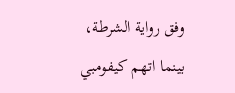وفق رواية الشرطة، بينما اتهم كيفومبي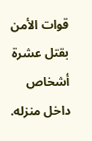قوات الأمن بقتل عشرة أشخاص داخل منزله.